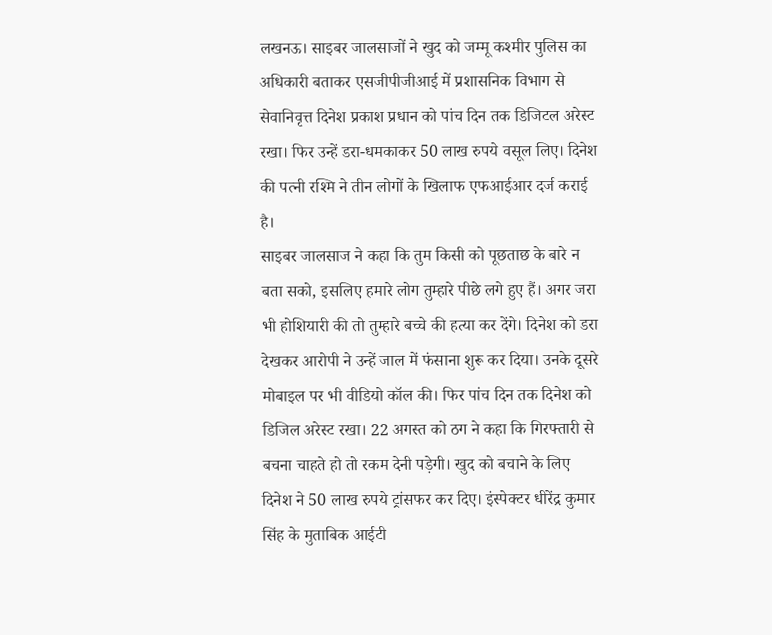लखनऊ। साइबर जालसाजों ने खुद को जम्मू कश्मीर पुलिस का अधिकारी बताकर एसजीपीजीआई में प्रशासनिक विभाग से सेवानिवृत्त दिनेश प्रकाश प्रधान को पांच दिन तक डिजिटल अरेस्ट रखा। फिर उन्हें डरा-धमकाकर 50 लाख रुपये वसूल लिए। दिनेश की पत्नी रश्मि ने तीन लोगों के खिलाफ एफआईआर दर्ज कराई है।
साइबर जालसाज ने कहा कि तुम किसी को पूछताछ के बारे न बता सको, इसलिए हमारे लोग तुम्हारे पीछे लगे हुए हैं। अगर जरा भी होशियारी की तो तुम्हारे बच्चे की हत्या कर देंगे। दिनेश को डरा देखकर आरोपी ने उन्हें जाल में फंसाना शुरू कर दिया। उनके दूसरे मोबाइल पर भी वीडियो कॉल की। फिर पांच दिन तक दिनेश को डिजिल अरेस्ट रखा। 22 अगस्त को ठग ने कहा कि गिरफ्तारी से बचना चाहते हो तो रकम देनी पड़ेगी। खुद को बचाने के लिए दिनेश ने 50 लाख रुपये ट्रांसफर कर दिए। इंस्पेक्टर धीरेंद्र कुमार सिंह के मुताबिक आईटी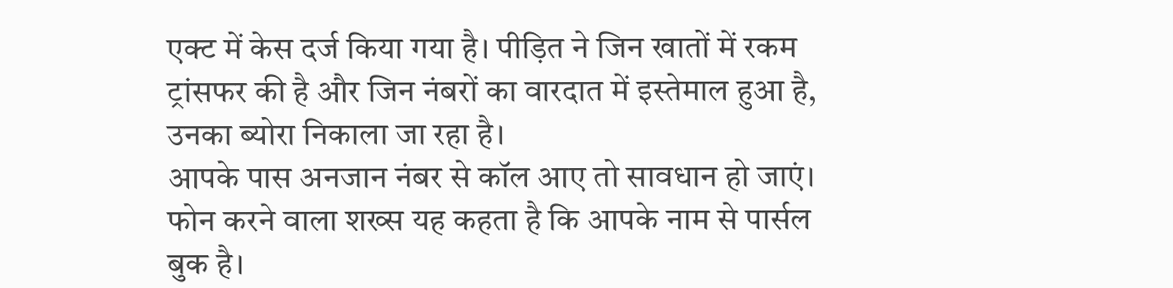एक्ट में केस दर्ज किया गया है। पीड़ित ने जिन खातों में रकम ट्रांसफर की है और जिन नंबरों का वारदात में इस्तेमाल हुआ है, उनका ब्योरा निकाला जा रहा है।
आपके पास अनजान नंबर से कॉल आए तो सावधान हो जाएं। फोन करने वाला शख्स यह कहता है कि आपके नाम से पार्सल बुक है।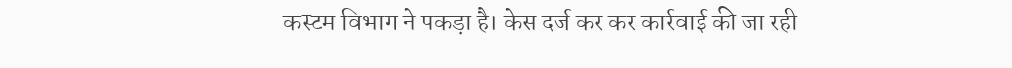कस्टम विभाग ने पकड़ा है। केस दर्ज कर कर कार्रवाई की जा रही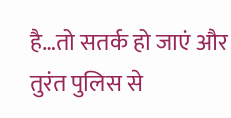है…तो सतर्क हो जाएं और तुरंत पुलिस से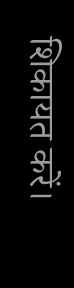शिकायत करें।